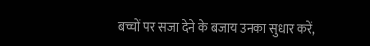बच्चों पर सजा देने के बजाय उनका सुधार करें,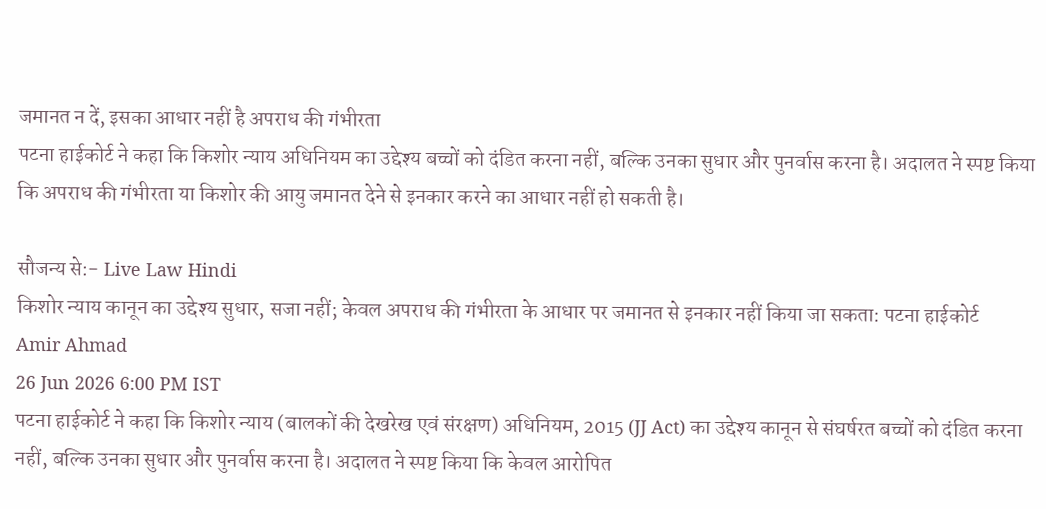जमानत न दें, इसका आधार नहीं है अपराध की गंभीरता
पटना हाईकोर्ट ने कहा कि किशोर न्याय अधिनियम का उद्देश्य बच्चों को दंडित करना नहीं, बल्कि उनका सुधार और पुनर्वास करना है। अदालत ने स्पष्ट किया कि अपराध की गंभीरता या किशोर की आयु जमानत देने से इनकार करने का आधार नहीं हो सकती है।

सौजन्य से:- Live Law Hindi
किशोर न्याय कानून का उद्देश्य सुधार, सजा नहीं; केवल अपराध की गंभीरता के आधार पर जमानत से इनकार नहीं किया जा सकता: पटना हाईकोर्ट
Amir Ahmad
26 Jun 2026 6:00 PM IST
पटना हाईकोर्ट ने कहा कि किशोर न्याय (बालकों की देखरेख एवं संरक्षण) अधिनियम, 2015 (JJ Act) का उद्देश्य कानून से संघर्षरत बच्चों को दंडित करना नहीं, बल्कि उनका सुधार और पुनर्वास करना है। अदालत ने स्पष्ट किया कि केवल आरोपित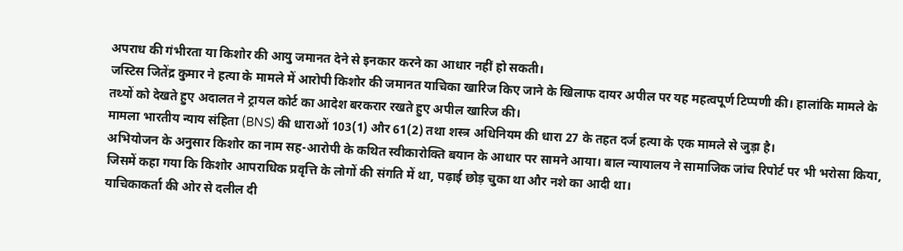अपराध की गंभीरता या किशोर की आयु जमानत देने से इनकार करने का आधार नहीं हो सकती।
जस्टिस जितेंद्र कुमार ने हत्या के मामले में आरोपी किशोर की जमानत याचिका खारिज किए जाने के खिलाफ दायर अपील पर यह महत्वपूर्ण टिप्पणी की। हालांकि मामले के तथ्यों को देखते हुए अदालत ने ट्रायल कोर्ट का आदेश बरकरार रखते हुए अपील खारिज की।
मामला भारतीय न्याय संहिता (BNS) की धाराओं 103(1) और 61(2) तथा शस्त्र अधिनियम की धारा 27 के तहत दर्ज हत्या के एक मामले से जुड़ा है।
अभियोजन के अनुसार किशोर का नाम सह-आरोपी के कथित स्वीकारोक्ति बयान के आधार पर सामने आया। बाल न्यायालय ने सामाजिक जांच रिपोर्ट पर भी भरोसा किया, जिसमें कहा गया कि किशोर आपराधिक प्रवृत्ति के लोगों की संगति में था, पढ़ाई छोड़ चुका था और नशे का आदी था।
याचिकाकर्ता की ओर से दलील दी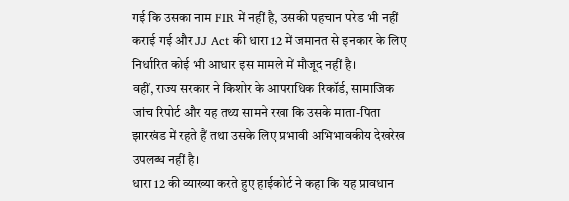गई कि उसका नाम FIR में नहीं है, उसकी पहचान परेड भी नहीं कराई गई और JJ Act की धारा 12 में जमानत से इनकार के लिए निर्धारित कोई भी आधार इस मामले में मौजूद नहीं है।
वहीं, राज्य सरकार ने किशोर के आपराधिक रिकॉर्ड, सामाजिक जांच रिपोर्ट और यह तथ्य सामने रखा कि उसके माता-पिता झारखंड में रहते हैं तथा उसके लिए प्रभावी अभिभावकीय देखरेख उपलब्ध नहीं है।
धारा 12 की व्याख्या करते हुए हाईकोर्ट ने कहा कि यह प्रावधान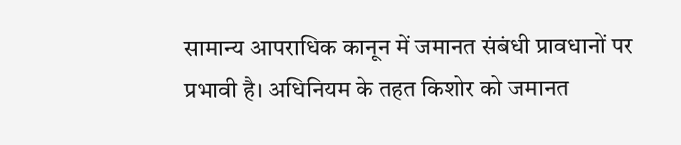सामान्य आपराधिक कानून में जमानत संबंधी प्रावधानों पर प्रभावी है। अधिनियम के तहत किशोर को जमानत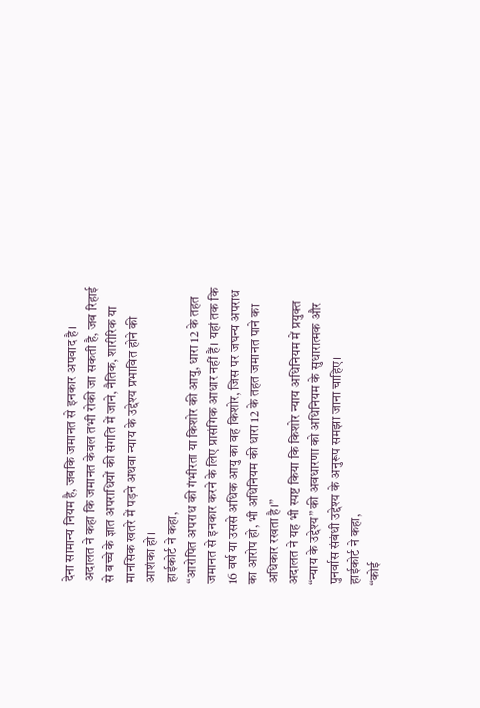देना सामान्य नियम है, जबकि जमानत से इनकार अपवाद है।
अदालत ने कहा कि जमानत केवल तभी रोकी जा सकती है, जब रिहाई से बच्चे के ज्ञात अपराधियों की संगति में जाने, नैतिक, शारीरिक या मानसिक खतरे में पड़ने अथवा न्याय के उद्देश्य प्रभावित होने की आशंका हो।
हाईकोर्ट ने कहा,
“आरोपित अपराध की गंभीरता या किशोर की आयु, धारा 12 के तहत जमानत से इनकार करने के लिए प्रासंगिक आधार नहीं हैं। यहां तक कि 16 वर्ष या उससे अधिक आयु का वह किशोर, जिस पर जघन्य अपराध का आरोप हो, भी अधिनियम की धारा 12 के तहत जमानत पाने का अधिकार रखता है।”
अदालत ने यह भी स्पष्ट किया कि किशोर न्याय अधिनियम में प्रयुक्त “न्याय के उद्देश्य” की अवधारणा को अधिनियम के सुधारात्मक और पुनर्वास संबंधी उद्देश्य के अनुरूप समझा जाना चाहिए।
हाईकोर्ट ने कहा,
“कोई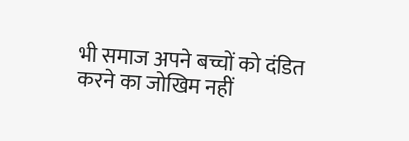भी समाज अपने बच्चों को दंडित करने का जोखिम नहीं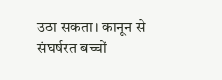उठा सकता। कानून से संघर्षरत बच्चों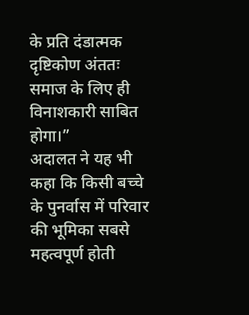के प्रति दंडात्मक दृष्टिकोण अंततः समाज के लिए ही विनाशकारी साबित होगा।”
अदालत ने यह भी कहा कि किसी बच्चे के पुनर्वास में परिवार की भूमिका सबसे महत्वपूर्ण होती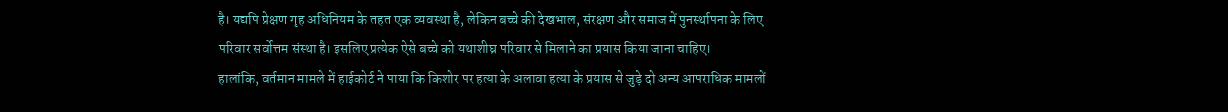है। यद्यपि प्रेक्षण गृह अधिनियम के तहत एक व्यवस्था है, लेकिन बच्चे की देखभाल, संरक्षण और समाज में पुनर्स्थापना के लिए परिवार सर्वोत्तम संस्था है। इसलिए प्रत्येक ऐसे बच्चे को यथाशीघ्र परिवार से मिलाने का प्रयास किया जाना चाहिए।
हालांकि, वर्तमान मामले में हाईकोर्ट ने पाया कि किशोर पर हत्या के अलावा हत्या के प्रयास से जुड़े दो अन्य आपराधिक मामलों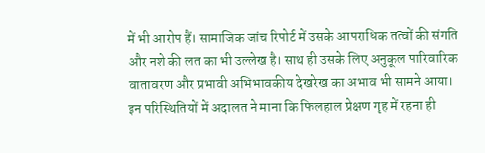में भी आरोप हैं। सामाजिक जांच रिपोर्ट में उसके आपराधिक तत्वों की संगति और नशे की लत का भी उल्लेख है। साथ ही उसके लिए अनुकूल पारिवारिक वातावरण और प्रभावी अभिभावकीय देखरेख का अभाव भी सामने आया।
इन परिस्थितियों में अदालत ने माना कि फिलहाल प्रेक्षण गृह में रहना ही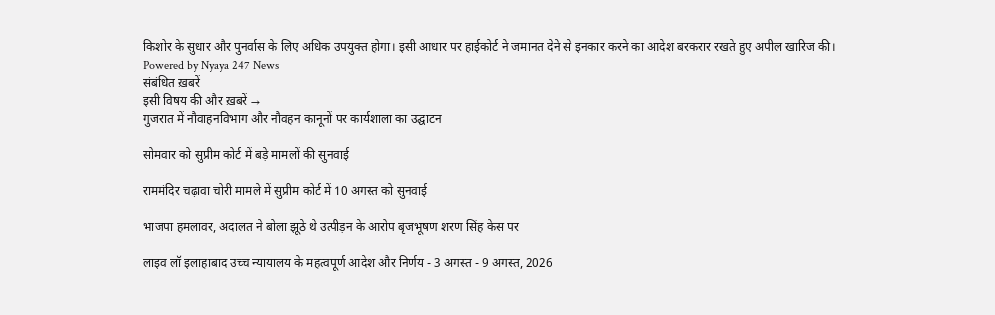किशोर के सुधार और पुनर्वास के लिए अधिक उपयुक्त होगा। इसी आधार पर हाईकोर्ट ने जमानत देने से इनकार करने का आदेश बरकरार रखते हुए अपील खारिज की।
Powered by Nyaya 247 News
संबंधित ख़बरें
इसी विषय की और ख़बरें →
गुजरात में नौवाहनविभाग और नौवहन कानूनों पर कार्यशाला का उद्घाटन

सोमवार को सुप्रीम कोर्ट में बड़े मामलों की सुनवाई

राममंदिर चढ़ावा चोरी मामले में सुप्रीम कोर्ट में 10 अगस्त को सुनवाई

भाजपा हमलावर, अदालत ने बोला झूठे थे उत्पीड़न के आरोप बृजभूषण शरण सिंह केस पर

लाइव लॉ इलाहाबाद उच्च न्यायालय के महत्वपूर्ण आदेश और निर्णय - 3 अगस्त - 9 अगस्त, 2026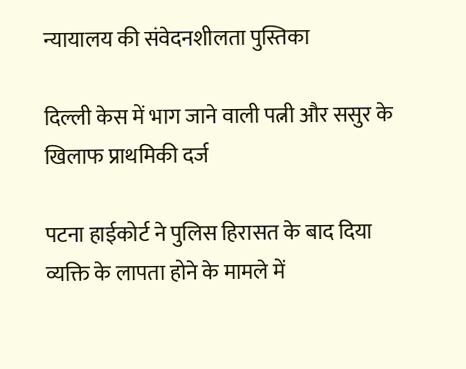न्यायालय की संवेदनशीलता पुस्तिका

दिल्ली केस में भाग जाने वाली पत्नी और ससुर के खिलाफ प्राथमिकी दर्ज

पटना हाईकोर्ट ने पुलिस हिरासत के बाद दिया व्यक्ति के लापता होने के मामले में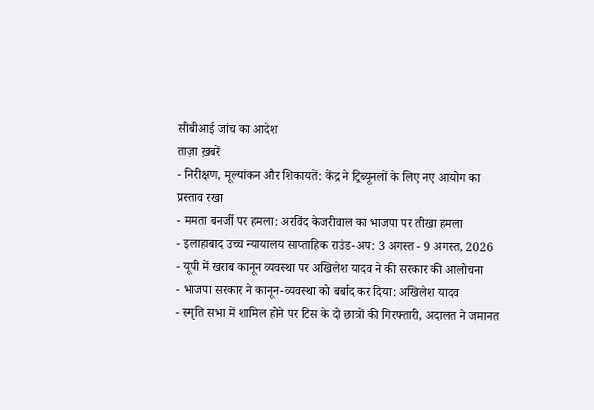सीबीआई जांच का आदेश
ताज़ा ख़बरें
- निरीक्षण, मूल्यांकन और शिकायतें: केंद्र ने ट्रिब्यूनलों के लिए नए आयोग का प्रस्ताव रखा
- ममता बनर्जी पर हमला: अरविंद केजरीवाल का भाजपा पर तीखा हमला
- इलाहाबाद उच्च न्यायालय साप्ताहिक राउंड-अप: 3 अगस्त - 9 अगस्त, 2026
- यूपी में खराब कानून व्यवस्था पर अखिलेश यादव ने की सरकार की आलोचना
- भाजपा सरकार ने कानून-व्यवस्था को बर्बाद कर दिया: अखिलेश यादव
- स्मृति सभा में शामिल होने पर टिस के दो छात्रों की गिरफ्तारी, अदालत ने जमानत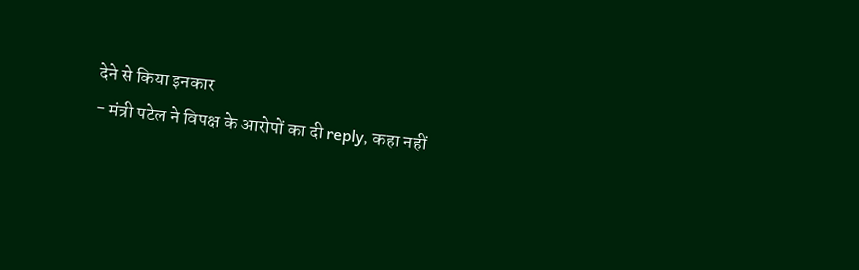देने से किया इनकार
- मंत्री पटेल ने विपक्ष के आरोपों का दी reply, कहा नहीं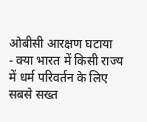ओबीसी आरक्षण घटाया
- क्या भारत में किसी राज्य में धर्म परिवर्तन के लिए सबसे सख्त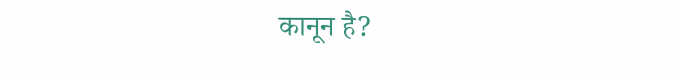कानून है?